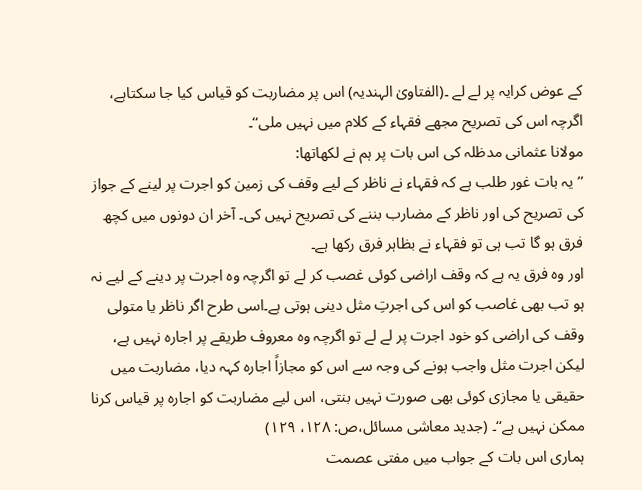کے عوض کرایہ پر لے لے ۔(الفتاویٰ الہندیہ) اس پر مضاربت کو قیاس کیا جا سکتاہے، اگرچہ اس کی تصریح مجھے فقہاء کے کلام میں نہیں ملی‘‘۔
مولانا عثمانی مدظلہ کی اس بات پر ہم نے لکھاتھا:
’’یہ بات غور طلب ہے کہ فقہاء نے ناظر کے لیے وقف کی زمین کو اجرت پر لینے کے جواز کی تصریح کی اور ناظر کے مضارب بننے کی تصریح نہیں کی۔ آخر ان دونوں میں کچھ فرق ہو گا تب ہی تو فقہاء نے بظاہر فرق رکھا ہے۔
اور وہ فرق یہ ہے کہ وقف اراضی کوئی غصب کر لے تو اگرچہ وہ اجرت پر دینے کے لیے نہ ہو تب بھی غاصب کو اس کی اجرتِ مثل دینی ہوتی ہے۔اسی طرح اگر ناظر یا متولی وقف کی اراضی کو خود اجرت پر لے لے تو اگرچہ وہ معروف طریقے پر اجارہ نہیں ہے، لیکن اجرت مثل واجب ہونے کی وجہ سے اس کو مجازاً اجارہ کہہ دیا، مضاربت میں حقیقی یا مجازی کوئی بھی صورت نہیں بنتی، اس لیے مضاربت کو اجارہ پر قیاس کرنا ممکن نہیں ہے‘‘۔ (جدید معاشی مسائل،ص: ۱۲۸، ۱۲۹)
ہماری اس بات کے جواب میں مفتی عصمت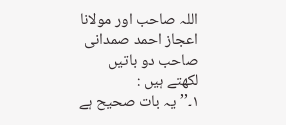اللہ صاحب اور مولانا اعجاز احمد صمدانی صاحب دو باتیں لکھتے ہیں :
۱۔’’ یہ بات صحیح ہے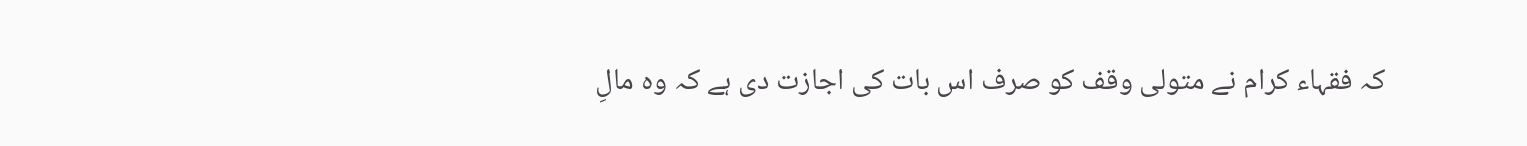کہ فقہاء کرام نے متولی وقف کو صرف اس بات کی اجازت دی ہے کہ وہ مالِ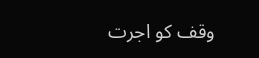وقف کو اجرت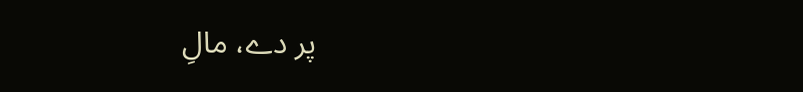پر دے، مالِ